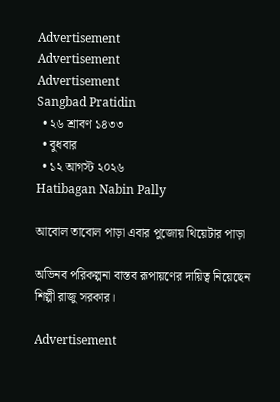Advertisement
Advertisement
Advertisement
Sangbad Pratidin
  • ২৬ শ্রাবণ ১৪৩৩
  • বুধবার
  • ১২ আগস্ট ২০২৬
Hatibagan Nabin Pally

আবোল তাবোল পাড়া এবার পুজোয় থিয়েটার পাড়া

অভিনব পরিকল্পনা বাস্তব রূপায়ণের দায়িত্ব নিয়েছেন শিল্পী রাজু সরকার।

Advertisement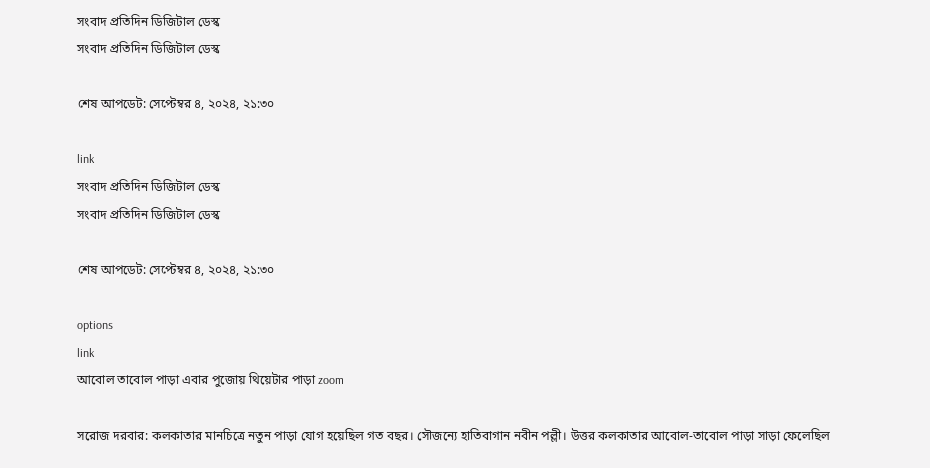সংবাদ প্রতিদিন ডিজিটাল ডেস্ক
সংবাদ প্রতিদিন ডিজিটাল ডেস্ক

শেষ আপডেট: সেপ্টেম্বর ৪, ২০২৪, ২১:৩০

link
সংবাদ প্রতিদিন ডিজিটাল ডেস্ক
সংবাদ প্রতিদিন ডিজিটাল ডেস্ক

শেষ আপডেট: সেপ্টেম্বর ৪, ২০২৪, ২১:৩০

options
link
আবোল তাবোল পাড়া এবার পুজোয় থিয়েটার পাড়া zoom

সরোজ দরবার: কলকাতার মানচিত্রে নতুন পাড়া যোগ হয়েছিল গত বছর। সৌজন্যে হাতিবাগান নবীন পল্লী। উত্তর কলকাতার আবোল-তাবোল পাড়া সাড়া ফেলেছিল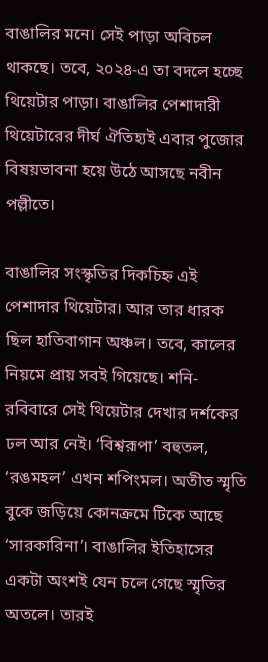বাঙালির মনে। সেই পাড়া অবিচল থাকছে। তবে, ২০২৪-এ তা বদলে হচ্ছে থিয়েটার পাড়া। বাঙালির পেশাদারী থিয়েটারের দীর্ঘ ঐতিহ্যই এবার পুজোর বিষয়ভাবনা হয়ে উঠে আসছে নবীন পল্লীতে।

বাঙালির সংস্কৃতির দিকচিহ্ন এই পেশাদার থিয়েটার। আর তার ধারক ছিল হাতিবাগান অঞ্চল। তবে, কালের নিয়মে প্রায় সবই গিয়েছে। শনি-রবিবারে সেই থিয়েটার দেখার দর্শকের ঢল আর নেই। ‘বিশ্বরূপা’ বহুতল, ‘রঙমহল’ এখন শপিংমল। অতীত স্মৃতি বুকে জড়িয়ে কোনক্রমে টিকে আছে ‘সারকারিনা’। বাঙালির ইতিহাসের একটা অংশই যেন চলে গেছে স্মৃতির অতলে। তারই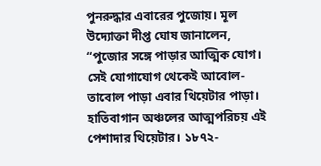পুনরুদ্ধার এবারের পুজোয়। মূল উদ্যোক্তা দীপ্ত ঘোষ জানালেন, “পুজোর সঙ্গে পাড়ার আত্মিক যোগ। সেই যোগাযোগ থেকেই আবোল-তাবোল পাড়া এবার থিয়েটার পাড়া। হাতিবাগান অঞ্চলের আত্মপরিচয় এই পেশাদার থিয়েটার। ১৮৭২-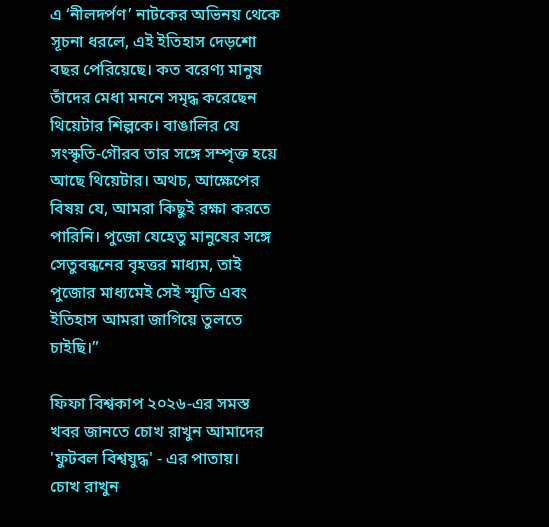এ ‘নীলদর্পণ’ নাটকের অভিনয় থেকে সূচনা ধরলে, এই ইতিহাস দেড়শো বছর পেরিয়েছে। কত বরেণ্য মানুষ তাঁদের মেধা মননে সমৃদ্ধ করেছেন থিয়েটার শিল্পকে। বাঙালির যে সংস্কৃতি-গৌরব তার সঙ্গে সম্পৃক্ত হয়ে আছে থিয়েটার। অথচ, আক্ষেপের বিষয় যে, আমরা কিছুই রক্ষা করতে পারিনি। পুজো যেহেতু মানুষের সঙ্গে সেতুবন্ধনের বৃহত্তর মাধ্যম, তাই পুজোর মাধ্যমেই সেই স্মৃতি এবং ইতিহাস আমরা জাগিয়ে তুলতে চাইছি।”

ফিফা বিশ্বকাপ ২০২৬-এর সমস্ত খবর জানতে চোখ রাখুন আমাদের 'ফুটবল বিশ্বযুদ্ধ' - এর পাতায়।
চোখ রাখুন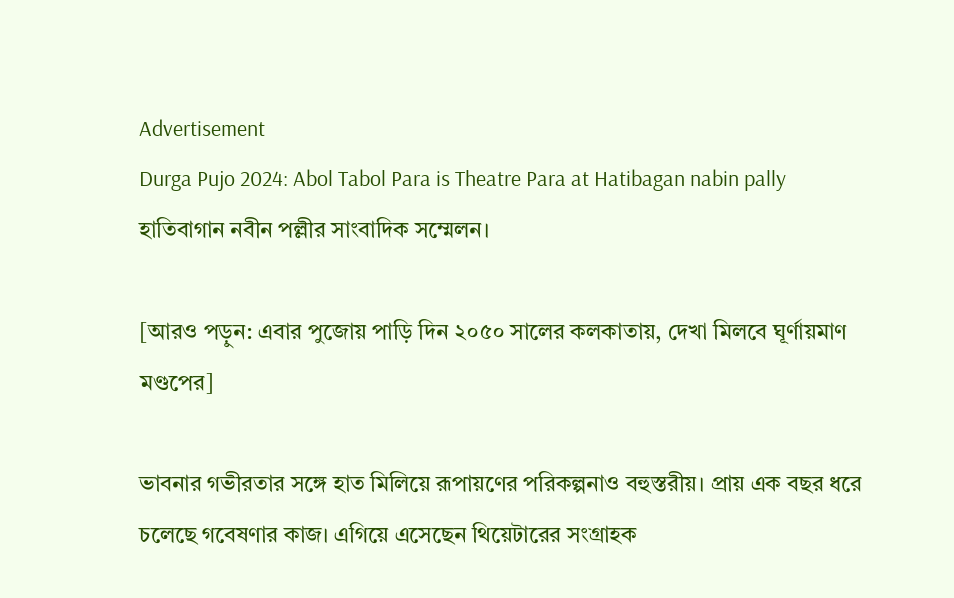Advertisement
Durga Pujo 2024: Abol Tabol Para is Theatre Para at Hatibagan nabin pally
হাতিবাগান নবীন পল্লীর সাংবাদিক সম্মেলন।

[আরও পড়ুন: এবার পুজোয় পাড়ি দিন ২০৫০ সালের কলকাতায়, দেখা মিলবে ঘূর্ণায়মাণ মণ্ডপের]

ভাবনার গভীরতার সঙ্গে হাত মিলিয়ে রূপায়ণের পরিকল্পনাও বহুস্তরীয়। প্রায় এক বছর ধরে চলেছে গবেষণার কাজ। এগিয়ে এসেছেন থিয়েটারের সংগ্রাহক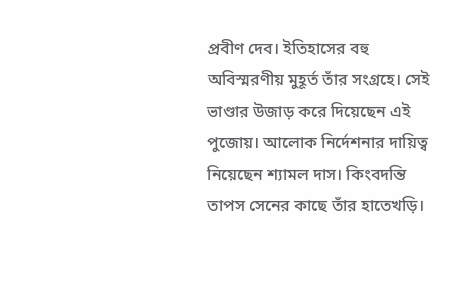প্রবীণ দেব। ইতিহাসের বহু অবিস্মরণীয় মুহূর্ত তাঁর সংগ্রহে। সেই ভাণ্ডার উজাড় করে দিয়েছেন এই পুজোয়। আলোক নির্দেশনার দায়িত্ব নিয়েছেন শ্যামল দাস। কিংবদন্তি তাপস সেনের কাছে তাঁর হাতেখড়ি।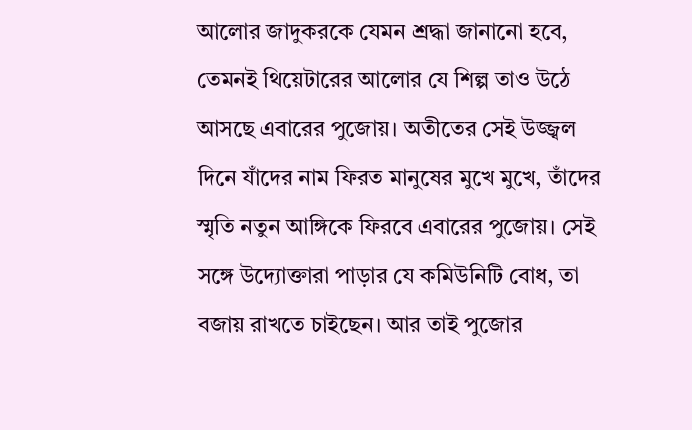আলোর জাদুকরকে যেমন শ্রদ্ধা জানানো হবে, তেমনই থিয়েটারের আলোর যে শিল্প তাও উঠে আসছে এবারের পুজোয়। অতীতের সেই উজ্জ্বল দিনে যাঁদের নাম ফিরত মানুষের মুখে মুখে, তাঁদের স্মৃতি নতুন আঙ্গিকে ফিরবে এবারের পুজোয়। সেই সঙ্গে উদ্যোক্তারা পাড়ার যে কমিউনিটি বোধ, তা বজায় রাখতে চাইছেন। আর তাই পুজোর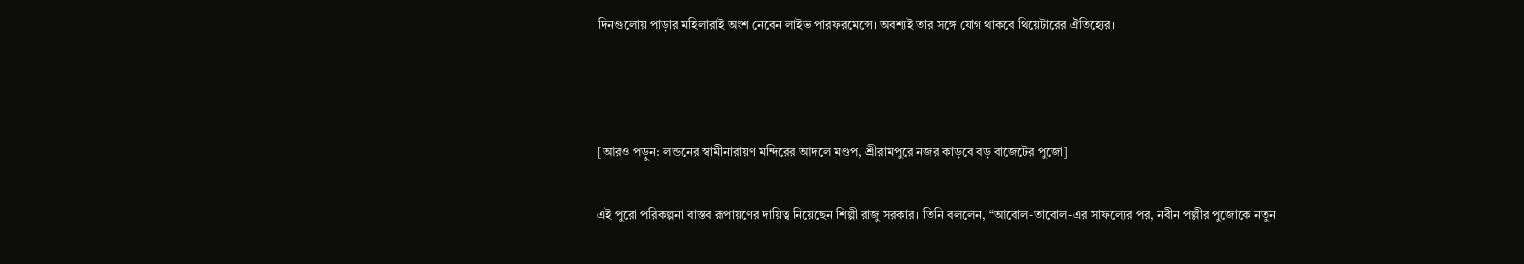দিনগুলোয় পাড়ার মহিলারাই অংশ নেবেন লাইভ পারফরমেন্সে। অবশ্যই তার সঙ্গে যোগ থাকবে থিয়েটারের ঐতিহ্যের।



[আরও পড়ুন: লন্ডনের স্বামীনারায়ণ মন্দিরের আদলে মণ্ডপ, শ্রীরামপুরে নজর কাড়বে বড় বাজেটের পুজো]

এই পুরো পরিকল্পনা বাস্তব রূপায়ণের দায়িত্ব নিয়েছেন শিল্পী রাজু সরকার। তিনি বললেন, “আবোল-তাবোল-এর সাফল্যের পর, নবীন পল্লীর পুজোকে নতুন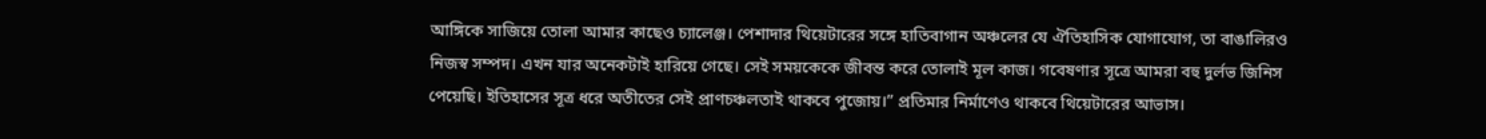আঙ্গিকে সাজিয়ে তোলা আমার কাছেও চ্যালেঞ্জ। পেশাদার থিয়েটারের সঙ্গে হাতিবাগান অঞ্চলের যে ঐতিহাসিক যোগাযোগ, তা বাঙালিরও নিজস্ব সম্পদ। এখন যার অনেকটাই হারিয়ে গেছে। সেই সময়কেকে জীবন্ত করে তোলাই মূল কাজ। গবেষণার সূত্রে আমরা বহু দুর্লভ জিনিস পেয়েছি। ইতিহাসের সূত্র ধরে অতীতের সেই প্রাণচঞ্চলতাই থাকবে পুজোয়।” প্রতিমার নির্মাণেও থাকবে থিয়েটারের আভাস।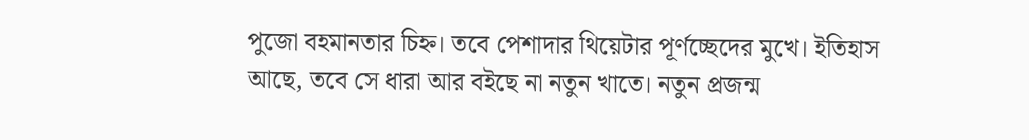পুজো বহমানতার চিহ্ন। তবে পেশাদার থিয়েটার পূর্ণচ্ছেদের মুখে। ইতিহাস আছে, তবে সে ধারা আর বইছে না নতুন খাতে। নতুন প্রজন্ম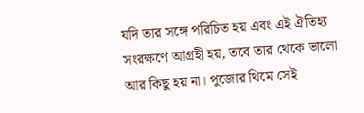যদি তার সঙ্গে পরিচিত হয় এবং এই ঐতিহ্য সংরক্ষণে আগ্রহী হয়, তবে তার থেকে ভালো আর কিছু হয় না। পুজোর থিমে সেই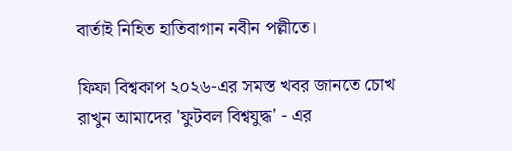বার্তাই নিহিত হাতিবাগান নবীন পল্লীতে।

ফিফা বিশ্বকাপ ২০২৬-এর সমস্ত খবর জানতে চোখ রাখুন আমাদের 'ফুটবল বিশ্বযুদ্ধ' - এর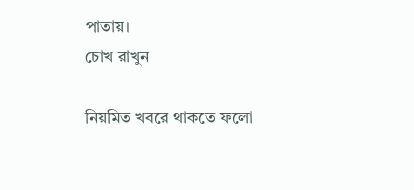পাতায়।
চোখ রাখুন

নিয়মিত খবরে থাকতে ফলো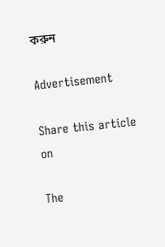করুন

Advertisement

Share this article on

The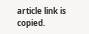article link is copied.